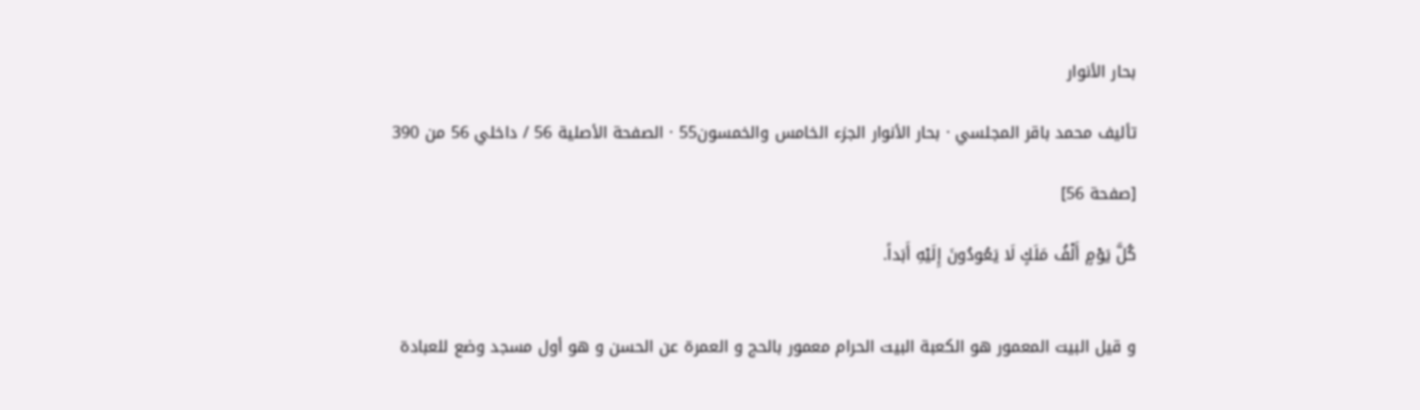بحار الأنوار

تأليف محمد باقر المجلسي · بحار الأنوار الجزء الخامس والخمسون55 · الصفحة الأصلية 56 / داخلي 56 من 390

[صفحة 56]

كُلَّ يَوْمٍ أَلْفُ مَلَكٍ لَا يَعُودُونَ إِلَيْهِ أَبَداً.


و قيل البيت المعمور هو الكعبة البيت الحرام معمور بالحج و العمرة عن الحسن و هو أول مسجد وضع للعبادة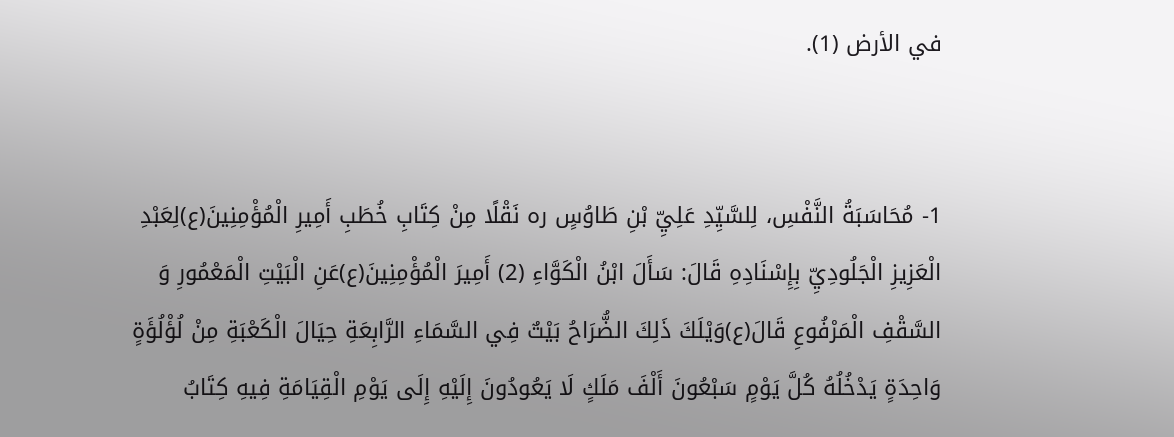في الأرض (1).


1- مُحَاسَبَةُ النَّفْسِ، لِلسَّيِّدِ عَلِيِّ بْنِ طَاوُسٍ ره نَقْلًا مِنْ كِتَابِ خُطَبِ أَمِيرِ الْمُؤْمِنِينَ(ع)لِعَبْدِ الْعَزِيزِ الْجَلُودِيِّ بِإِسْنَادِهِ قَالَ: سَأَلَ ابْنُ الْكَوَّاءِ (2) أَمِيرَ الْمُؤْمِنِينَ(ع)عَنِ الْبَيْتِ الْمَعْمُورِ وَ السَّقْفِ الْمَرْفُوعِ قَالَ(ع)وَيْلَكَ ذَلِكَ الضُّرَاحُ بَيْتٌ فِي السَّمَاءِ الرَّابِعَةِ حِيَالَ الْكَعْبَةِ مِنْ لُؤْلُؤَةٍ وَاحِدَةٍ يَدْخُلُهُ كُلَّ يَوْمٍ سَبْعُونَ أَلْفَ مَلَكٍ لَا يَعُودُونَ إِلَيْهِ إِلَى يَوْمِ الْقِيَامَةِ فِيهِ كِتَابُ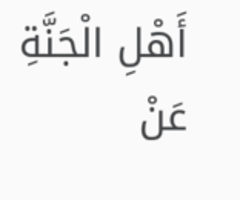أَهْلِ الْجَنَّةِ عَنْ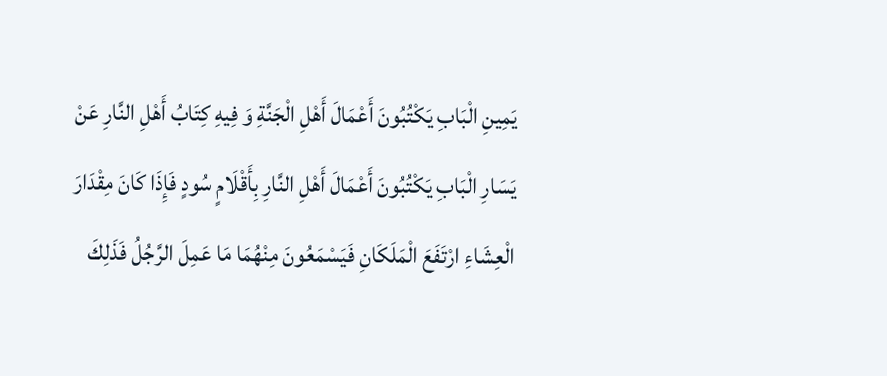يَمِينِ الْبَابِ يَكْتُبُونَ أَعْمَالَ أَهْلِ الْجَنَّةِ وَ فِيهِ كِتَابُ أَهْلِ النَّارِ عَنْ يَسَارِ الْبَابِ يَكْتُبُونَ أَعْمَالَ أَهْلِ النَّارِ بِأَقْلَامٍ سُودٍ فَإِذَا كَانَ مِقْدَارَ الْعِشَاءِ ارْتَفَعَ الْمَلَكَانِ فَيَسْمَعُونَ مِنْهُمَا مَا عَمِلَ الرَّجُلُ فَذَلِكَ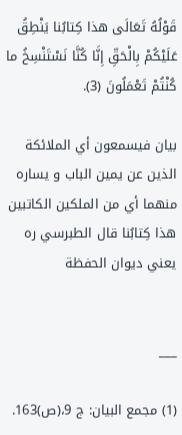قَوْلُهُ تَعَالَى هذا كِتابُنا يَنْطِقُ عَلَيْكُمْ بِالْحَقِّ إِنَّا كُنَّا نَسْتَنْسِخُ ما كُنْتُمْ تَعْمَلُونَ (3).

بيان فيسمعون أي الملائكة الذين عن يمين الباب و يساره منهما أي من الملكين الكاتبين هذا كِتابُنا قال الطبرسي ره يعني ديوان الحفظة


___

(1) مجمع البيان: ج 9،(ص)163.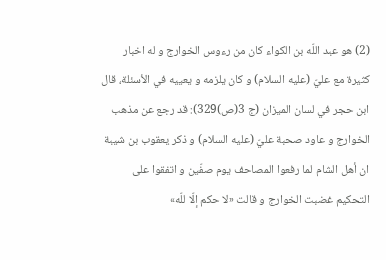(2) هو عبد اللّه بن الكواء كان من رءوس الخوارج و له اخبار كثيرة مع عليّ (عليه السلام) و كان يلزمه و يعييه في الأسئلة، قال ابن حجر في لسان الميزان (ج 3(ص)329): قد رجع عن مذهب الخوارج و عاود صحبة عليّ (عليه السلام) و ذكر يعقوب بن شيبة ان أهل الشام لما رفعوا المصاحف يوم صفّين و اتفقوا على التحكيم غضبت الخوارج و قالت «لا حكم إلّا للّه»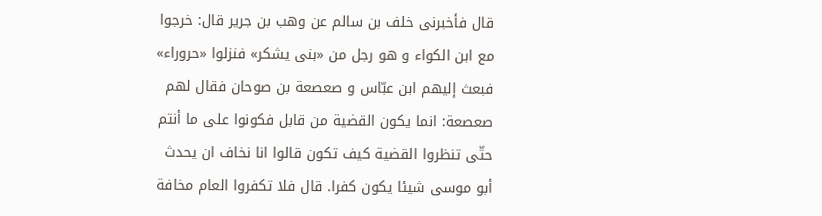قال فأخبرنى خلف بن سالم عن وهب بن جرير قال: خرجوا مع ابن الكواء و هو رجل من «بنى يشكر» فنزلوا «حروراء» فبعث إليهم ابن عبّاس و صعصعة بن صوحان فقال لهم صعصعة: انما يكون القضية من قابل فكونوا على ما أنتم حتّى تنظروا القضية كيف تكون قالوا انا نخاف ان يحدث أبو موسى شيئا يكون كفرا. قال فلا تكفروا العام مخافة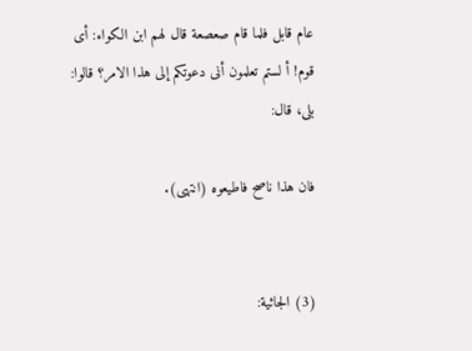عام قابل فلما قام صعصعة قال لهم ابن الكواء: أى قوم! أ لستم تعلمون أنى دعوتكم إلى هذا الامر؟ قالوا: بلى، قال:

فان هذا ناصح فاطيعوه (انتهى).


(3) الجاثية: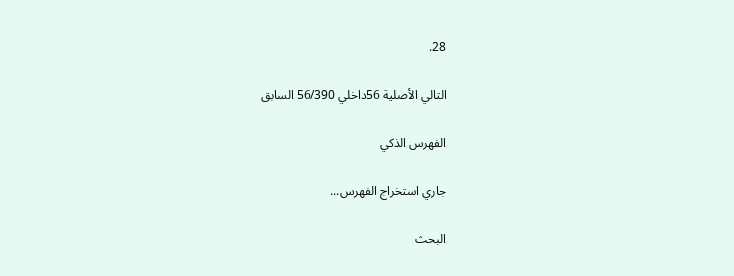28.

التالي الأصلية 56داخلي 56/390 السابق

الفهرس الذكي

جاري استخراج الفهرس...

البحث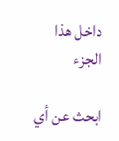داخل هذا الجزء

ابحث عن أي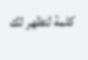كلمة لتظهر لك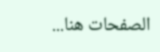الصفحات هنا...